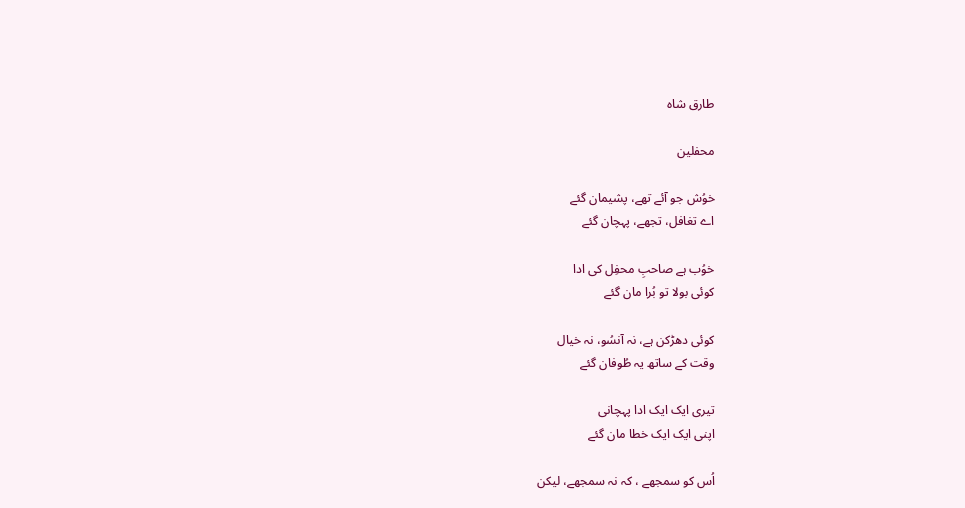طارق شاہ

محفلین

خوُش جو آئے تھے، پشیمان گئے
اے تغافل، تجھے، پہچان گئے

خوُب ہے صاحبِ محفِل کی ادا
کوئی بولا تو بُرا مان گئے

کوئی دھڑکن ہے، نہ آنسُو، نہ خیال
وقت کے ساتھ یہ طُوفان گئے

تیری ایک ایک ادا پہچانی
اپنی ایک ایک خطا مان گئے

اُس کو سمجھے ، کہ نہ سمجھے، لیکن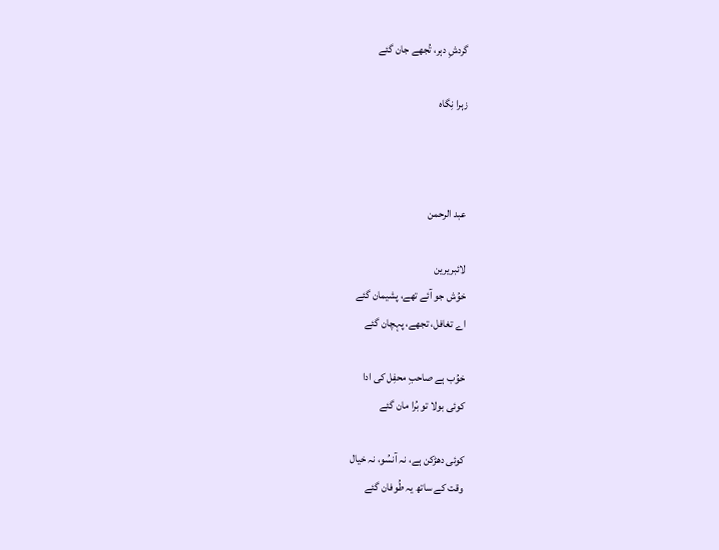گردشِ دہر، تُجھے جان گئے

زہرا نِگاہ



عبد الرحمن

لائبریرین
خوُش جو آئے تھے، پشیمان گئے
اے تغافل، تجھے، پہچان گئے

خوُب ہے صاحبِ محفِل کی ادا
کوئی بولا تو بُرا مان گئے

کوئی دھڑکن ہے، نہ آنسُو، نہ خیال
وقت کے ساتھ یہ طُوفان گئے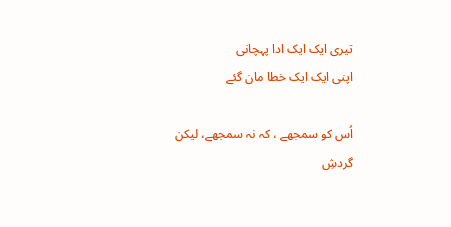تیری ایک ایک ادا پہچانی
اپنی ایک ایک خطا مان گئے

اُس کو سمجھے ، کہ نہ سمجھے، لیکن
گردشِ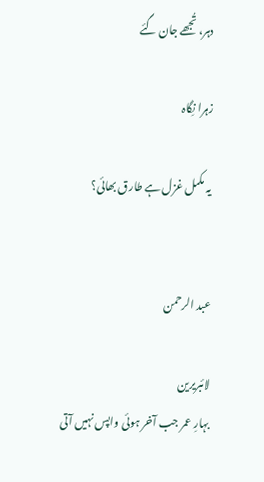دہر، تُجھے جان گئے

زہرا نِگاہ

یہ مکمل غزل ہے طارق بھائی؟


عبد الرحمن

لائبریرین
بہارِ عمر جب آخر ہوئی واپس نہیں آتی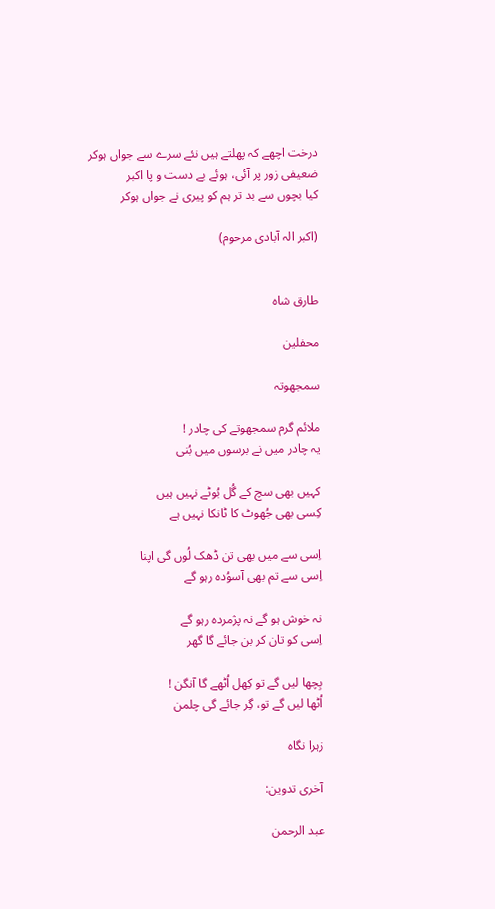درخت اچھے کہ پھلتے ہیں نئے سرے سے جواں ہوکر
ضعیفی زور پر آئی، ہوئے بے دست و پا اکبر
کیا بچوں سے بد تر ہم کو پیری نے جواں ہوکر

(اکبر الہ آبادی مرحوم)


طارق شاہ

محفلین

سمجھوتہ

ملائم گرم سمجھوتے کی چادر !
یہ چادر میں نے برسوں میں بُنی

کہیں بھی سچ کے گُل بُوٹے نہیں ہیں
کِسی بھی جُھوٹ کا ٹانکا نہیں ہے

اِسی سے میں بھی تن ڈھک لُوں گی اپنا
اِسی سے تم بھی آسوُدہ رہو گے

نہ خوش ہو گے نہ پژمردہ رہو گے
اِسی کو تان کر بن جائے گا گھر

بِچھا لیں گے تو کِھل اُٹھے گا آنگن !
اُٹھا لیں گے تو، گِر جائے گی چلمن

زہرا نگاہ

آخری تدوین:

عبد الرحمن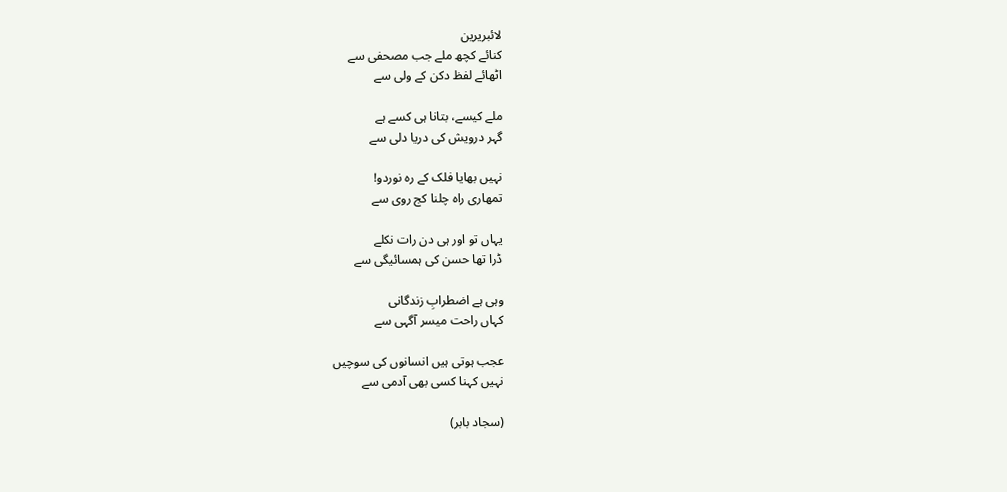لائبریرین
کنائے کچھ ملے جب مصحفی سے
اٹھائے لفظ دکن کے ولی سے

ملے کیسے، بتانا ہی کسے ہے
گہر درویش کی دریا دلی سے

نہیں بھایا فلک کے رہ نوردو!
تمھاری راہ چلنا کج روی سے

یہاں تو اور ہی دن رات نکلے
ڈرا تھا حسن کی ہمسائیگی سے

وہی ہے اضطرابِ زندگانی
کہاں راحت میسر آگہی سے

عجب ہوتی ہیں انسانوں کی سوچیں
نہیں کہنا کسی بھی آدمی سے

(سجاد بابر)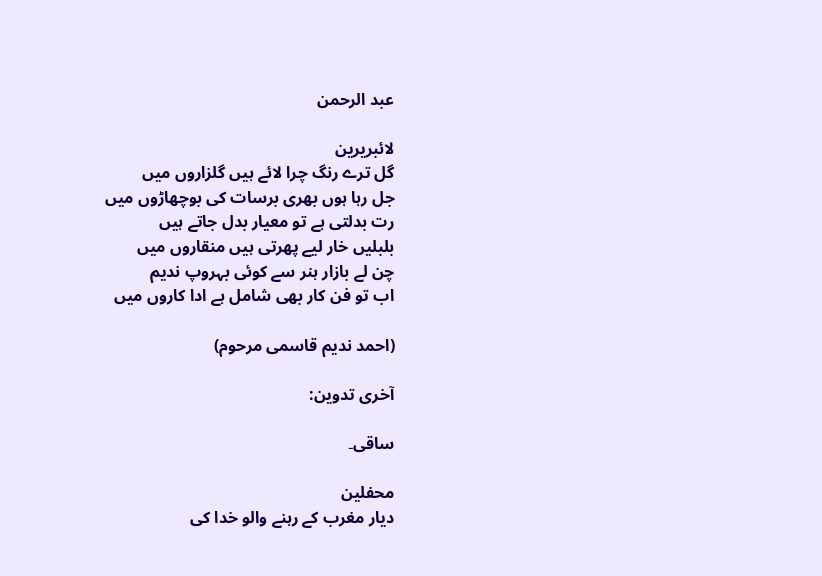عبد الرحمن

لائبریرین
گل ترے رنگ چرا لائے ہیں گلزاروں میں
جل رہا ہوں بھری برسات کی بوچھاڑوں میں
رت بدلتی ہے تو معیار بدل جاتے ہیں
بلبلیں خار لیے پھرتی ہیں منقاروں میں
چن لے بازار ہنر سے کوئی بہروپ ندیم
اب تو فن کار بھی شامل ہے ادا کاروں میں

(احمد ندیم قاسمی مرحوم)

آخری تدوین:

ساقی۔

محفلین
دیار مغرب کے رہنے والو خدا کی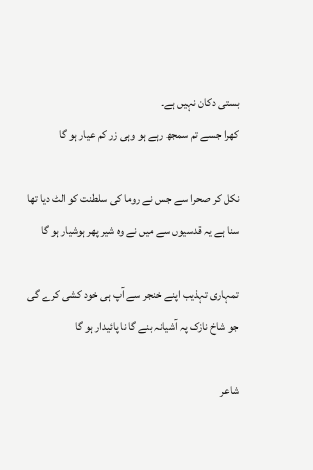بستی دکان نہیں ہے۔
کھرا جسے تم سمجھ رہے ہو وہی زر کم عیار ہو گا

نکل کر صحرا سے جس نے روما کی سلطنت کو الٹ دیا تھا
سنا ہے یہ قدسیوں سے میں نے وہ شیر پھر ہوشیار ہو گا

تمہاری تہذیب اپنے خنجر سے آپ ہی خود کشی کرے گی
جو شاخ نازک پہ آشیانہ بنے گا نا پائیدار ہو گا

شاعر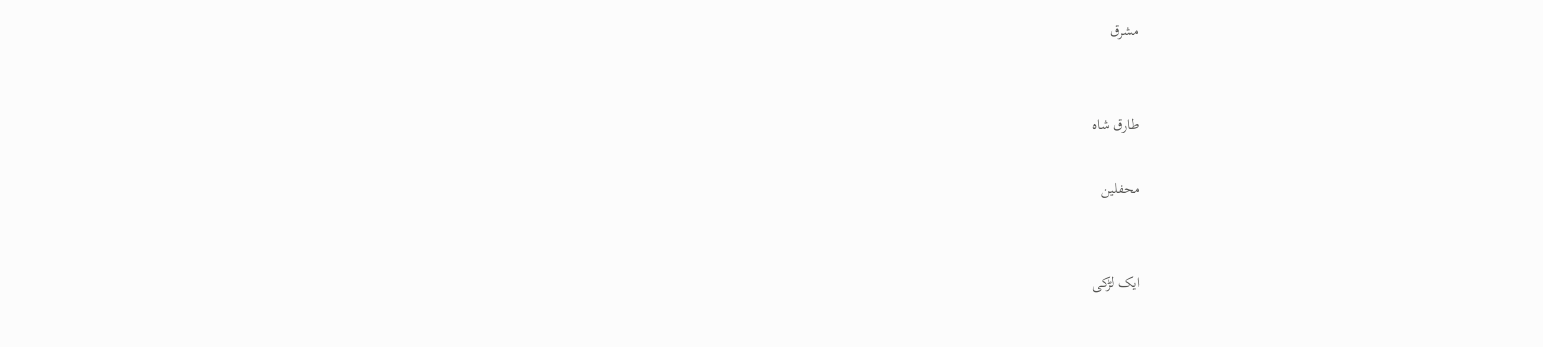مشرق


طارق شاہ

محفلین


ایک لڑکی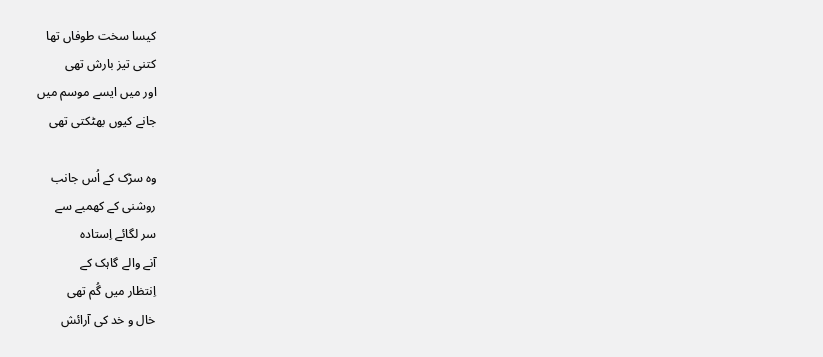کیسا سخت طوفاں تھا
کتنی تیز بارش تھی
اور میں ایسے موسم میں
جانے کیوں بھٹکتی تھی

وہ سڑک کے اُس جانب
روشنی کے کھمبے سے
سر لگائے اِستادہ
آنے والے گاہک کے
اِنتظار میں گُم تھی
خال و خد کی آرائش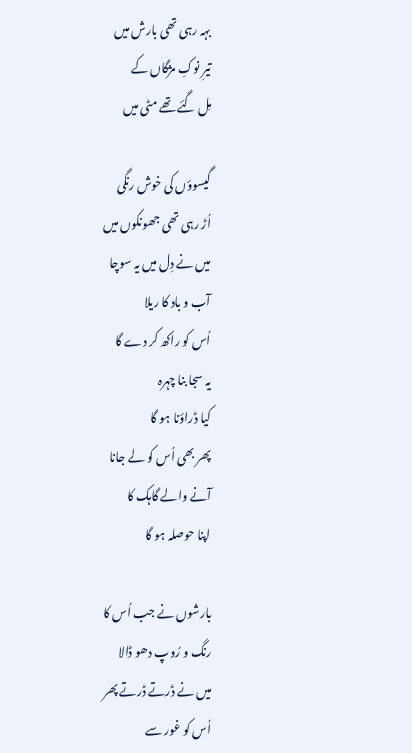بہہ رہی تھی بارش میں
تیرِ نوکِ مژگاں‌ کے
مِل گئے تھے مٹی میں

گیسوؤں کی خوش رنگی
اُڑ رہی تھی جھونکوں میں
میں نے دِل میں یہ سوچا
آب و باد کا ریلا
اُس کو راکھ کر دے گا
یہ سجا بنا چہرہ
کیا ڈراؤنا ہو گا
پھر بھی اُس کو لے جانا
آنے والے گاہک کا
اپنا حوصلہ ہو گا

بارشوں نے جب اُس کا
رنگ و رُوپ دھو ڈالا
میں نے ڈرتے ڈرتے پھر
اُس کو غور سے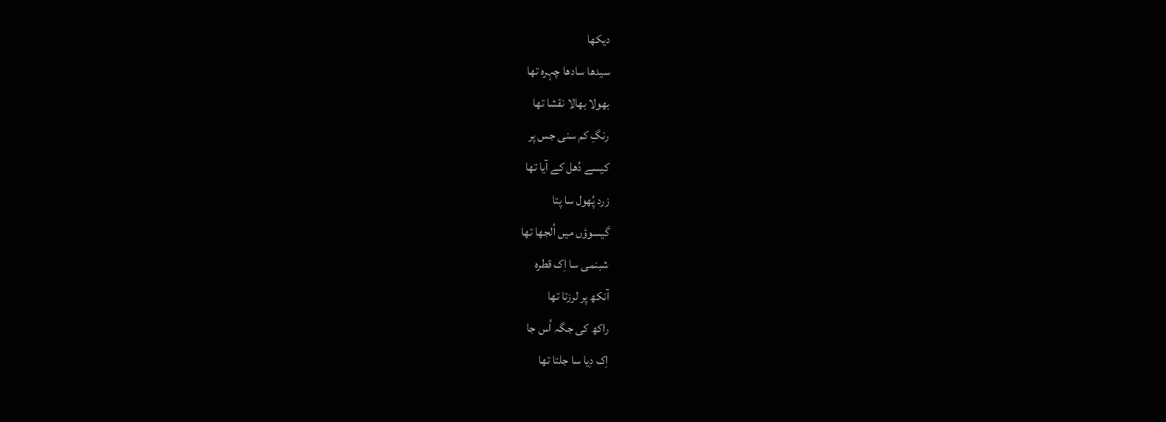دیکھا
سیدھا سادھا چہرہ تھا
بھولا بھالا نقشا تھا
رنگِ کم سنی جس پر
کیسے دُھل کے آیا تھا
زرد پُھول سا پتا
گیسوؤں میں اُلجھا تھا
شبنمی سا اِک قطرہ
آنکھ پر لرزتا تھا
راکھ کی جگہ اُس جا
اِک دِیا سا جلتا تھا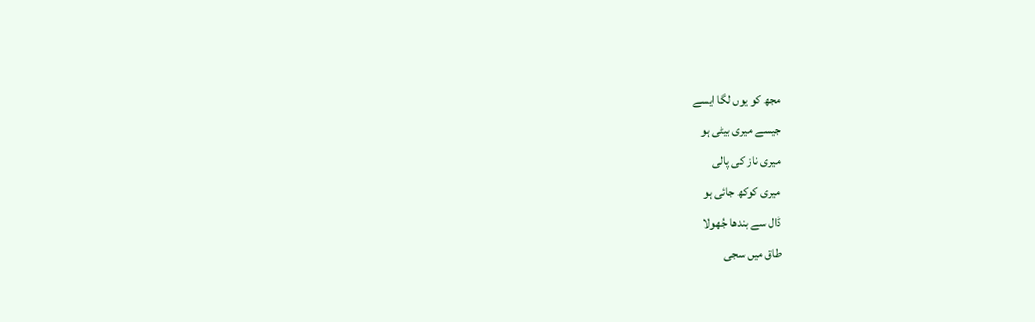مجھ کو یوں لگا ایسے
جیسے میری بیٹی ہو
میری ناز کی پالی
میری کوکھ جائی ہو
ڈال سے بندھا جُھولا
طاق میں سجی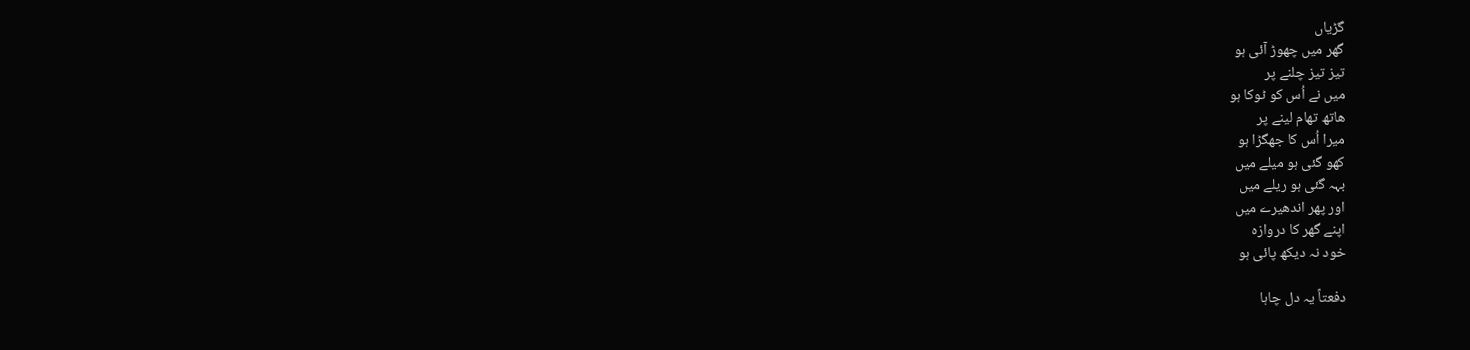گڑیاں
گھر میں چھوڑ آئی ہو
تیز تیز چلنے پر
میں نے اُس کو ٹوکا ہو
ھاتھ تھام لینے پر
میرا اُس کا جھگڑا ہو
کھو گئی ہو میلے میں
بہہ گئی ہو ریلے میں
اور پھر اندھیرے میں
اپنے گھر کا دروازہ
خود نہ دیکھ پائی ہو

دفعتاً یہ دل چاہا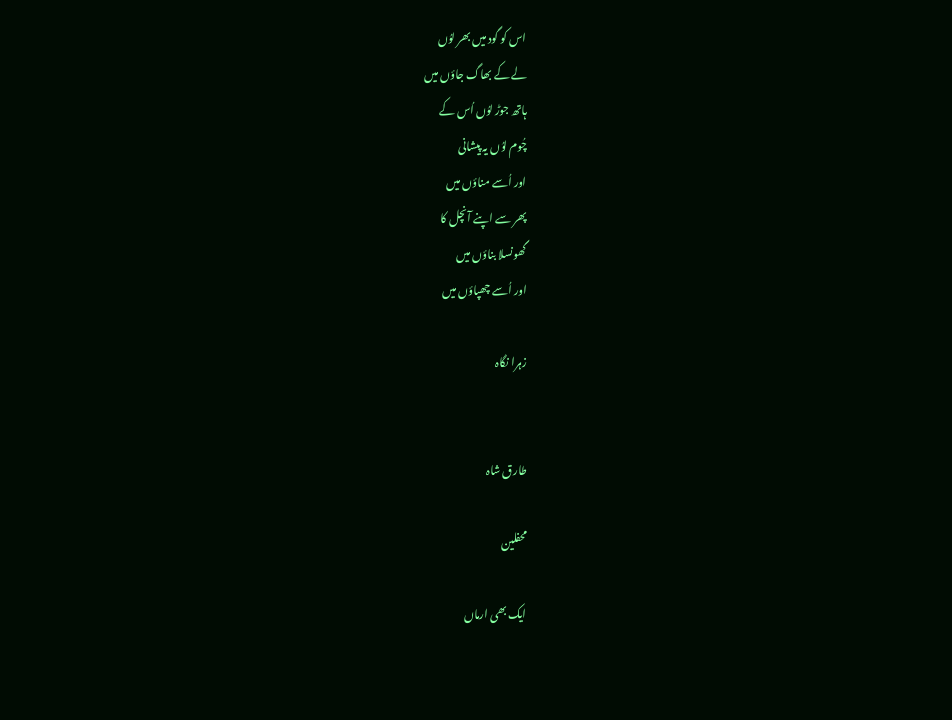اس کو گود میں بھر لوُں
لے کے بھاگ جاؤں میں
ہاتھ جوڑ لوُں اُس کے
چُوم لوُں یہ پیشانی
اور اُسے مناؤں میں
پھر سے اپنے آنچل کا
گھونسلا بناؤں میں
اور اُسے چھپاؤں میں

زہرا نگاہ


طارق شاہ

محفلین

ایک بھی ارماں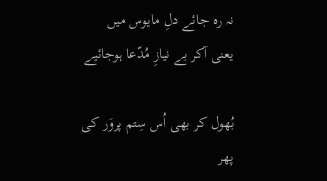نہ رہ جائے دلِ مایوس میں
یعنی آکر بے نیازِ مُدّعا ہوجائیے

بُھول کر بھی اُس سِتم پروَر کی پھر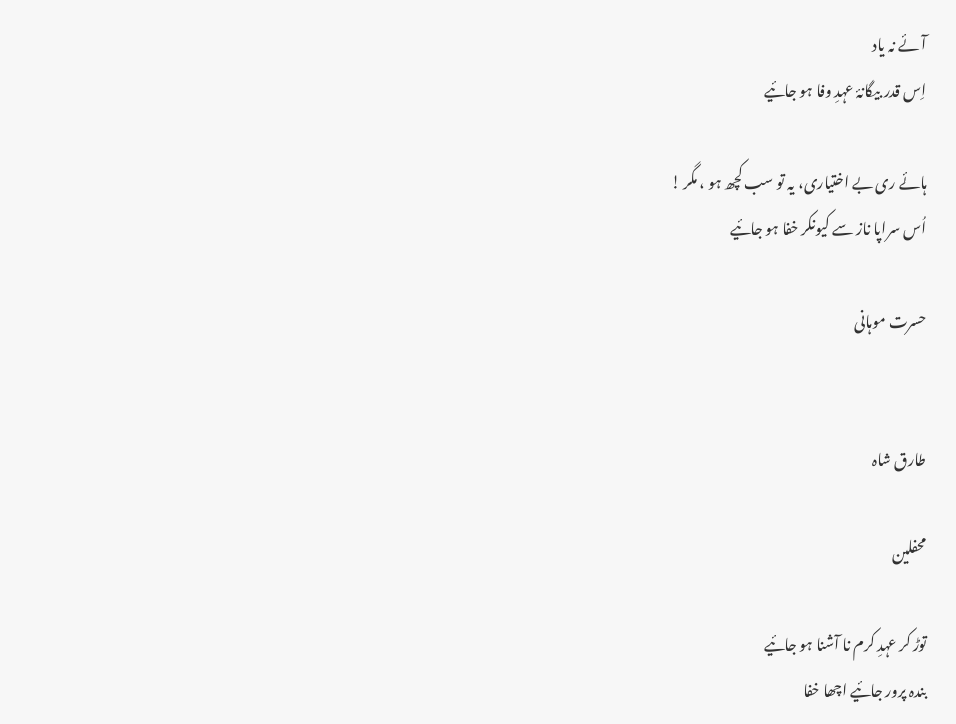آئے نہ یاد
اِس قدر بیگانۂ عہدِ وفا ہو جائیے

ہائے ری بے اختیاری، یہ تو سب کچھ ہو ، مگر !
اُس سراپا ناز سے کیونکر خفا ہو جائیے

حسرت موہانی


طارق شاہ

محفلین

توڑ کر عہدِ کرم نا آشنا ہو جائیے
بندہ پرور جائیے اچھا خفا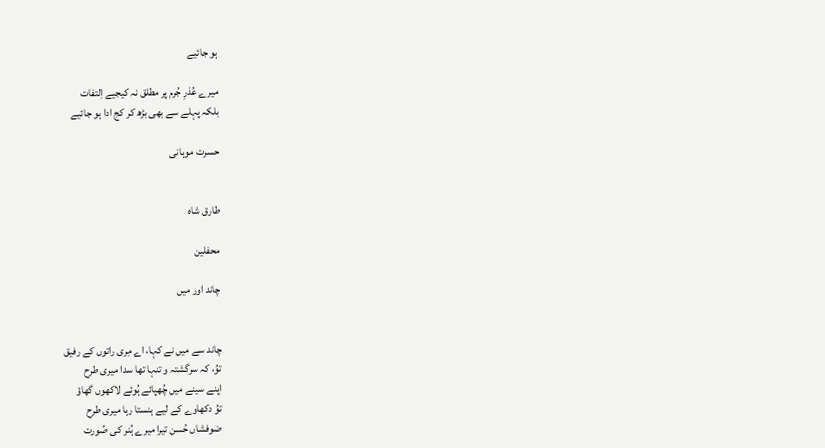ہو جائیے

میرے عُذرِ جُرم پر مطلق نہ کیجیے اِلتفات
بلکہ پہلے سے بھی بڑھ کر کج ادا ہو جائیے

حسرت موہانی


طارق شاہ

محفلین

چاند اور میں


چاند سے میں نے کہا، اے مِری راتوں کے رفیق
توُ، کہ سرگشتہ و تنہا تھا سدا میری طرح
اپنے سینے میں چُھپائے ہُوئے لاکھوں گھاؤ
توُ دکھاوے کے لیے ہنستا رہا میری طرح
ضوفشاں حُسن تیرا میرے ہُنر کی صُورت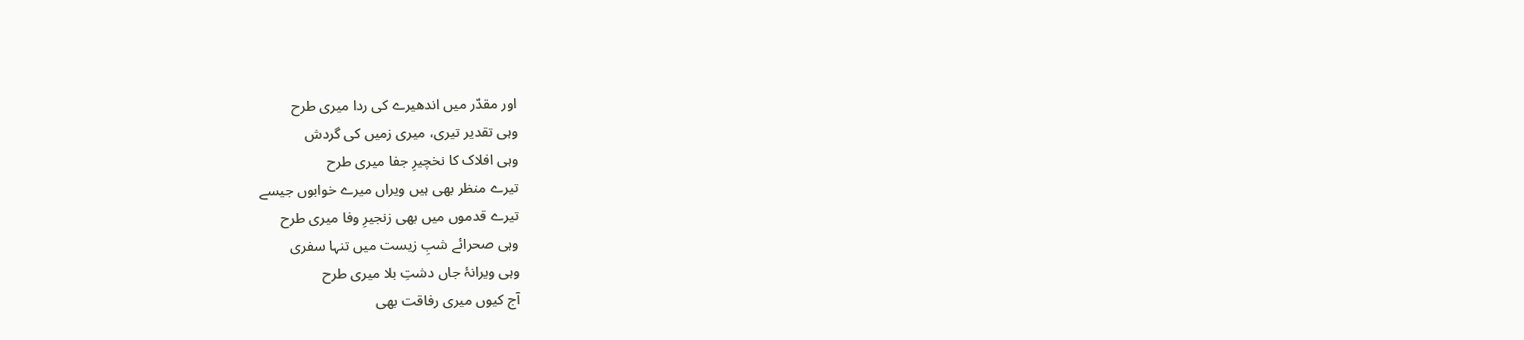اور مقدّر میں اندھیرے کی ردا میری طرح
وہی تقدیر تیری، میری زمیں کی گردش
وہی افلاک کا نخچیرِ جفا میری طرح
تیرے منظر بھی ہیں ویراں میرے خوابوں جیسے
تیرے قدموں میں بھی زنجیرِ وفا میری طرح
وہی صحرائے شبِ زیست میں تنہا سفری
وہی ویرانۂ جاں دشتِ بلا میری طرح
آج کیوں میری رفاقت بھی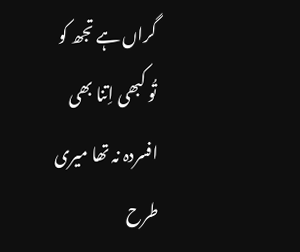گراں ہے تجھ کو
تُو کبھی اِتنا بھی افسردہ نہ تھا میری طرح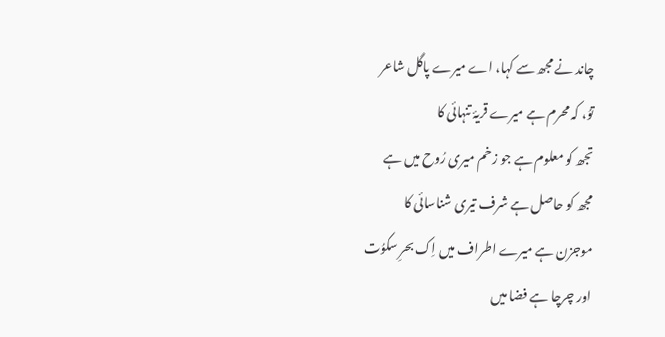چاند نے مجھ سے کہا، اے میرے پاگل شاعر
توُ، کہ محرم ہے میرے قریۂ تنہائی کا
تجھ کو معلوم ہے جو زخم میری رُوح میں ہے
مجھ کو حاصل ہے شرف تیری شناسائی کا
موجزن ہے میرے اطراف میں اِک بحرِ سکوُت
اور چرچا ہے فضا میں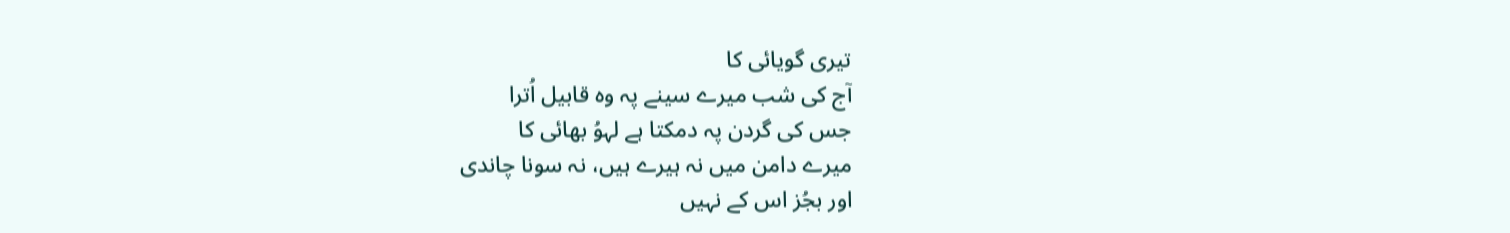تیری گویائی کا
آج کی شب میرے سینے پہ وہ قابیل اُترا
جس کی گردن پہ دمکتا ہے لہوُ بھائی کا
میرے دامن میں نہ ہیرے ہیں، نہ سونا چاندی
اور بجُز اس کے نہیں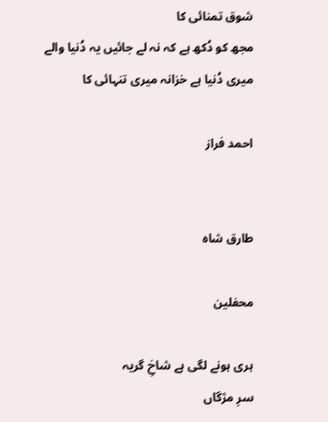شوق تمنائی کا
مجھ کو دُکھ ہے کہ نہ لے جائیں یہ دُنیا والے
میری دُنیا ہے خزانہ میری تنہائی کا

احمد فراز


طارق شاہ

محفلین

ہری ہونے لگی ہے شاخِ گریہ
سرِ مژگاں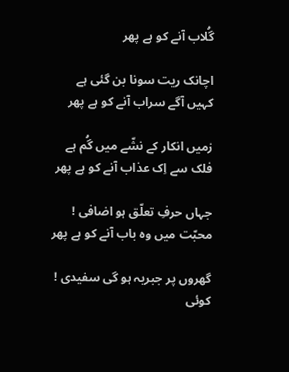گُلاب آنے کو ہے پھر

اچانک ریت سونا بن گئی ہے
کہیں آگے سراب آنے کو ہے پھر

زمیں انکار کے نشّے میں گُم ہے
فلک سے اِک عذاب آنے کو ہے پھر

جہاں حرفِ تعلّق ہو اضافی !
محبّت میں وہ باب آنے کو ہے پھر

گھروں پر جبریہ ہو گی سفیدی !
کوئی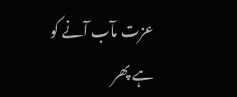عزت مآب آنے کو ہے پھر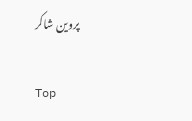پروین شاکر

Top